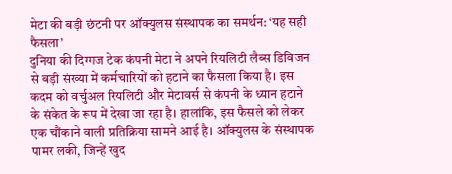मेटा की बड़ी छंटनी पर ऑक्युलस संस्थापक का समर्थन: ‘यह सही फैसला’
दुनिया की दिग्गज टेक कंपनी मेटा ने अपने रियलिटी लैब्स डिविजन से बड़ी संख्या में कर्मचारियों को हटाने का फैसला किया है। इस कदम को वर्चुअल रियलिटी और मेटावर्स से कंपनी के ध्यान हटाने के संकेत के रूप में देखा जा रहा है। हालांकि, इस फैसले को लेकर एक चौंकाने वाली प्रतिक्रिया सामने आई है। ऑक्युलस के संस्थापक पामर लकी, जिन्हें खुद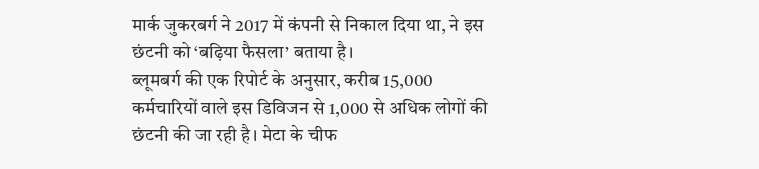मार्क जुकरबर्ग ने 2017 में कंपनी से निकाल दिया था, ने इस छंटनी को ‘बढ़िया फैसला’ बताया है।
ब्लूमबर्ग की एक रिपोर्ट के अनुसार, करीब 15,000 कर्मचारियों वाले इस डिविजन से 1,000 से अधिक लोगों की छंटनी की जा रही है। मेटा के चीफ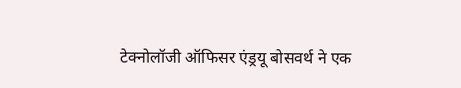टेक्नोलॉजी ऑफिसर एंड्रयू बोसवर्थ ने एक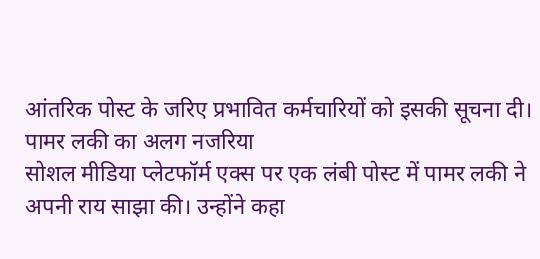आंतरिक पोस्ट के जरिए प्रभावित कर्मचारियों को इसकी सूचना दी।
पामर लकी का अलग नजरिया
सोशल मीडिया प्लेटफॉर्म एक्स पर एक लंबी पोस्ट में पामर लकी ने अपनी राय साझा की। उन्होंने कहा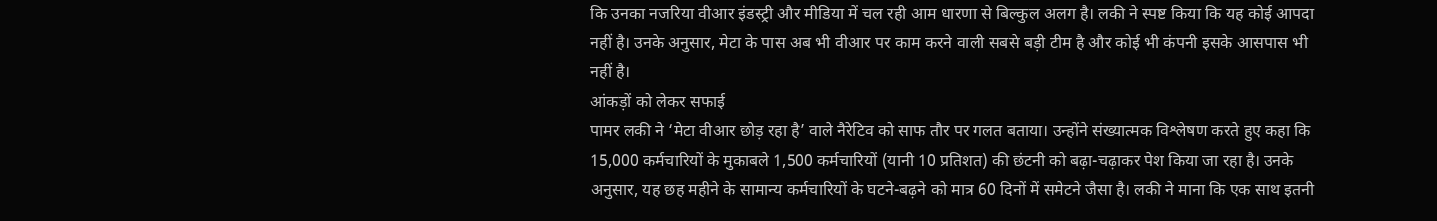कि उनका नजरिया वीआर इंडस्ट्री और मीडिया में चल रही आम धारणा से बिल्कुल अलग है। लकी ने स्पष्ट किया कि यह कोई आपदा नहीं है। उनके अनुसार, मेटा के पास अब भी वीआर पर काम करने वाली सबसे बड़ी टीम है और कोई भी कंपनी इसके आसपास भी नहीं है।
आंकड़ों को लेकर सफाई
पामर लकी ने ‘मेटा वीआर छोड़ रहा है’ वाले नैरेटिव को साफ तौर पर गलत बताया। उन्होंने संख्यात्मक विश्लेषण करते हुए कहा कि 15,000 कर्मचारियों के मुकाबले 1,500 कर्मचारियों (यानी 10 प्रतिशत) की छंटनी को बढ़ा-चढ़ाकर पेश किया जा रहा है। उनके अनुसार, यह छह महीने के सामान्य कर्मचारियों के घटने-बढ़ने को मात्र 60 दिनों में समेटने जैसा है। लकी ने माना कि एक साथ इतनी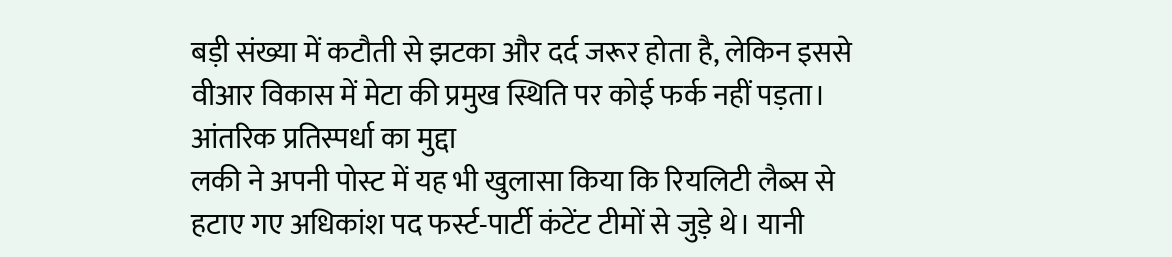बड़ी संख्या में कटौती से झटका और दर्द जरूर होता है, लेकिन इससे वीआर विकास में मेटा की प्रमुख स्थिति पर कोई फर्क नहीं पड़ता।
आंतरिक प्रतिस्पर्धा का मुद्दा
लकी ने अपनी पोस्ट में यह भी खुलासा किया कि रियलिटी लैब्स से हटाए गए अधिकांश पद फर्स्ट-पार्टी कंटेंट टीमों से जुड़े थे। यानी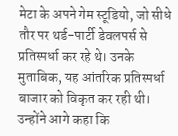मेटा के अपने गेम स्टूडियो, जो सीधे तौर पर थर्ड-पार्टी डेवलपर्स से प्रतिस्पर्धा कर रहे थे। उनके मुताबिक, यह आंतरिक प्रतिस्पर्धा बाजार को विकृत कर रही थी।
उन्होंने आगे कहा कि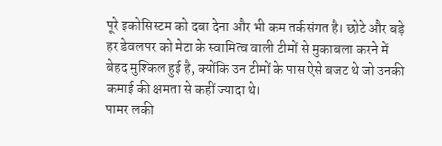पूरे इकोसिस्टम को दबा देना और भी कम तर्कसंगत है। छोटे और बड़े हर डेवलपर को मेटा के स्वामित्व वाली टीमों से मुकाबला करने में बेहद मुश्किल हुई है, क्योंकि उन टीमों के पास ऐसे बजट थे जो उनकी कमाई की क्षमता से कहीं ज्यादा थे।
पामर लकी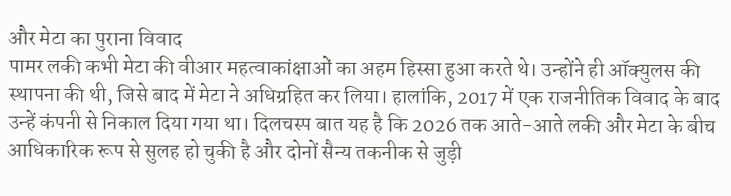और मेटा का पुराना विवाद
पामर लकी कभी मेटा की वीआर महत्वाकांक्षाओं का अहम हिस्सा हुआ करते थे। उन्होंने ही ऑक्युलस की स्थापना की थी, जिसे बाद में मेटा ने अधिग्रहित कर लिया। हालांकि, 2017 में एक राजनीतिक विवाद के बाद उन्हें कंपनी से निकाल दिया गया था। दिलचस्प बात यह है कि 2026 तक आते-आते लकी और मेटा के बीच आधिकारिक रूप से सुलह हो चुकी है और दोनों सैन्य तकनीक से जुड़ी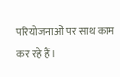परियोजनाओं पर साथ काम कर रहे हैं।